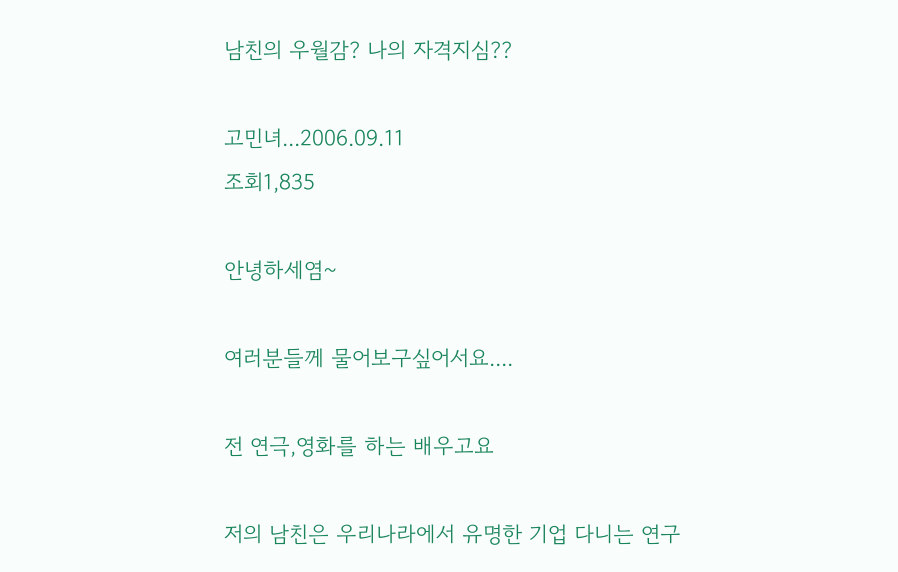남친의 우월감? 나의 자격지심??

고민녀...2006.09.11
조회1,835

안녕하세염~

여러분들께 물어보구싶어서요....

전 연극,영화를 하는 배우고요

저의 남친은 우리나라에서 유명한 기업 다니는 연구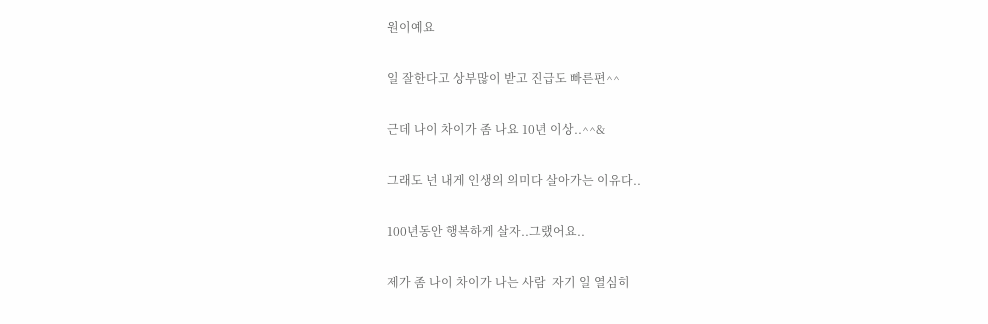원이예요

일 잘한다고 상부많이 받고 진급도 빠른편^^

근데 나이 차이가 좀 나요 10년 이상..^^&

그래도 넌 내게 인생의 의미다 살아가는 이유다..

100년동안 행복하게 살자..그랬어요..

제가 좀 나이 차이가 나는 사람  자기 일 열심히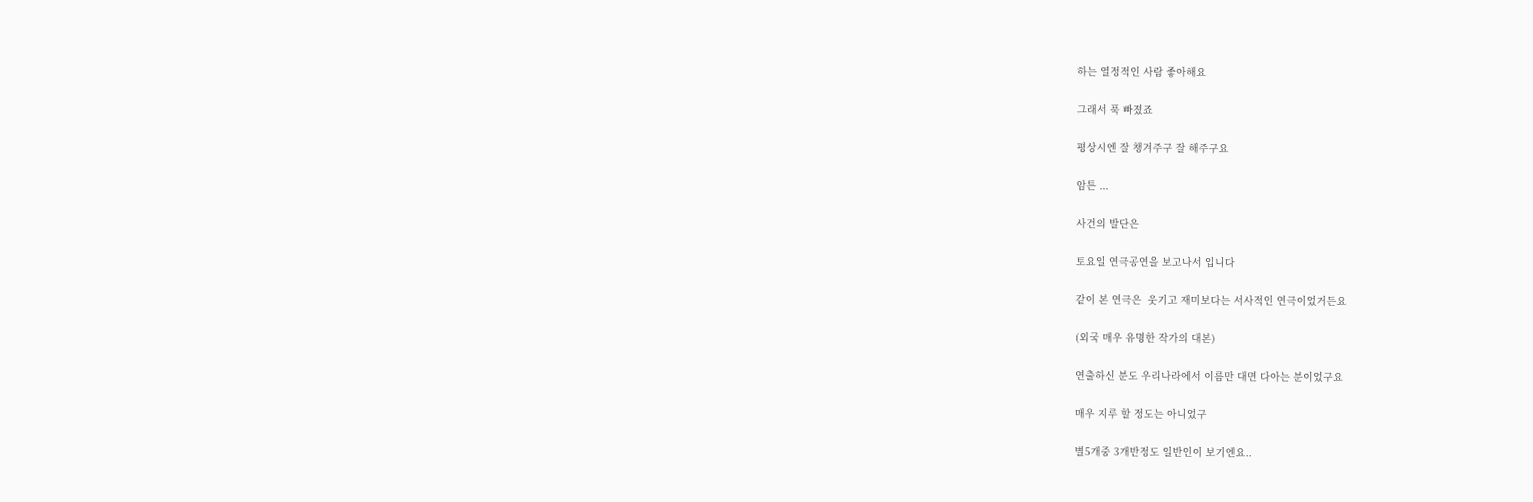하는 열정적인 사람 좋아해요

그래서 푹 빠졌죠

평상시엔 잘 챙겨주구 잘 해주구요

암튼 ...

사건의 발단은

토요일 연극공연을 보고나서 입니다

같이 본 연극은  웃기고 재미보다는 서사적인 연극이었거든요

(외국 매우 유명한 작가의 대본)

연출하신 분도 우리나라에서 이름만 대면 다아는 분이었구요

매우 지루 할 정도는 아니었구

별5개중 3개반정도 일반인이 보기엔요..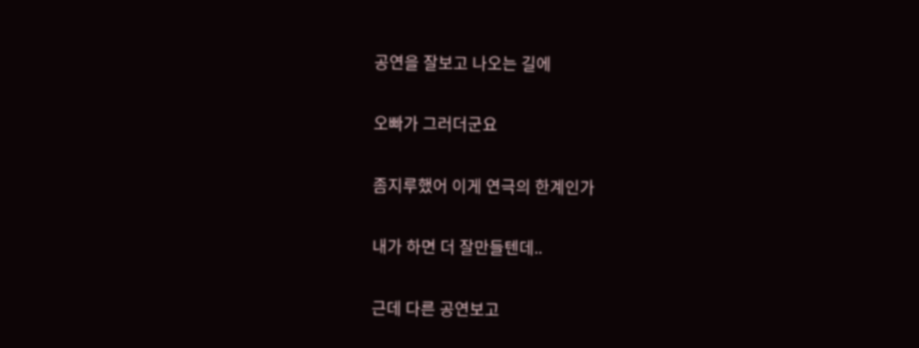공연을 잘보고 나오는 길에

오빠가 그러더군요

좀지루했어 이게 연극의 한계인가

내가 하면 더 잘만들텐데..

근데 다른 공연보고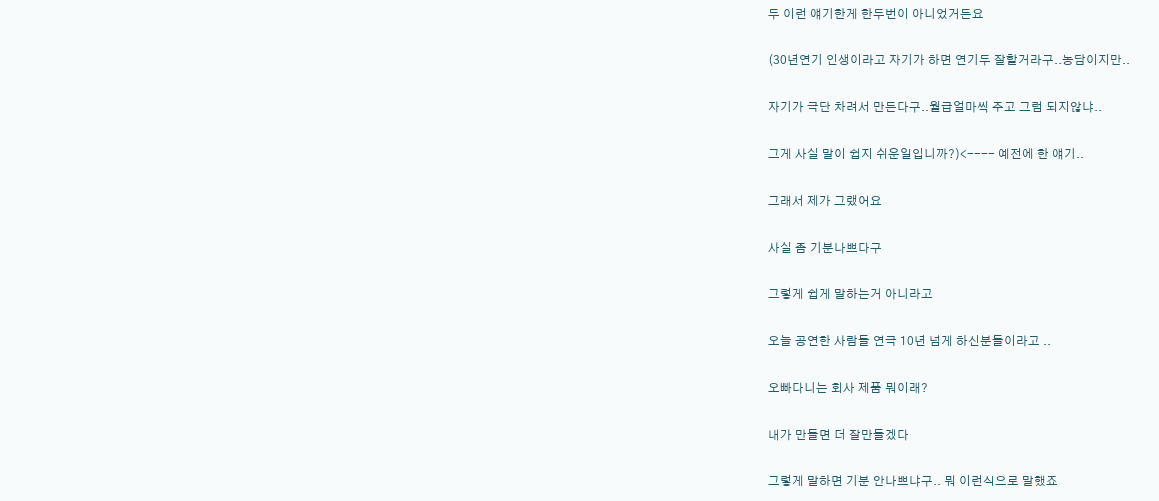두 이런 얘기한게 한두번이 아니었거든요

(30년연기 인생이라고 자기가 하면 연기두 잘할거라구..농담이지만..

자기가 극단 차려서 만든다구..월급얼마씩 주고 그럼 되지않냐..

그게 사실 말이 쉽지 쉬운일입니까?)<---- 예전에 한 얘기..

그래서 제가 그랬어요

사실 좀 기분나쁘다구

그렇게 쉽게 말하는거 아니라고

오늘 공연한 사람들 연극 10년 넘게 하신분들이라고 ..

오빠다니는 회사 제품 뭐이래?

내가 만들면 더 잘만들겠다

그렇게 말하면 기분 안나쁘냐구.. 뭐 이런식으로 말했죠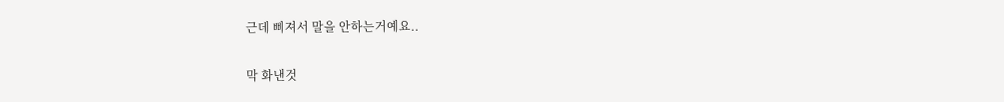근데 삐져서 말을 안하는거예요..

막 화낸것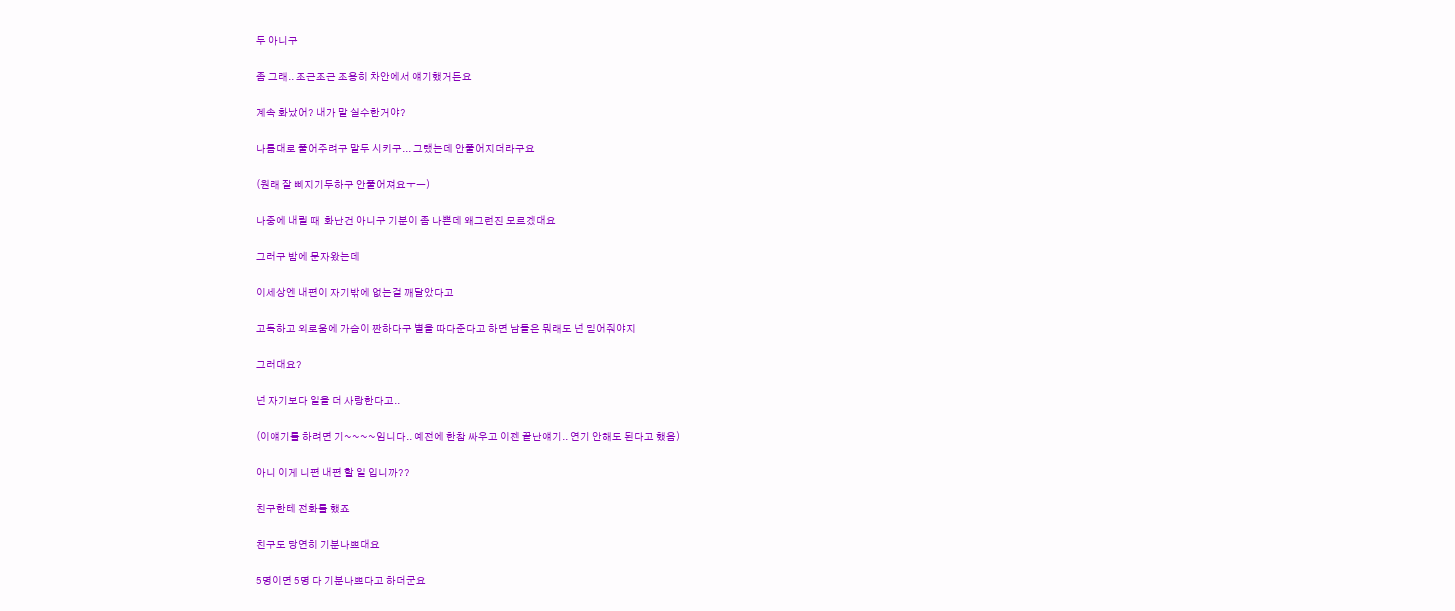두 아니구

좀 그래.. 조근조근 조용히 차안에서 얘기했거든요

계속 화났어? 내가 말 실수한거야?

나름대로 풀어주려구 말두 시키구... 그랬는데 안풀어지더라구요

(원래 잘 삐지기두하구 안풀어져요ㅜㅡ)

나중에 내릴 때  화난건 아니구 기분이 좀 나쁜데 왜그런진 모르겠대요

그러구 밤에 문자왔는데

이세상엔 내편이 자기밖에 없는걸 깨달았다고

고독하고 외로움에 가슴이 짠하다구 별을 따다준다고 하면 남들은 뭐래도 넌 믿어줘야지

그러대요?

넌 자기보다 일을 더 사랑한다고..

(이얘기를 하려면 기~~~~임니다.. 예전에 한참 싸우고 이젠 끝난얘기.. 연기 안해도 된다고 했음)

아니 이게 니편 내편 할 일 입니까??

친구한테 전화를 했죠

친구도 당연히 기분나쁘대요

5명이면 5명 다 기분나쁘다고 하더군요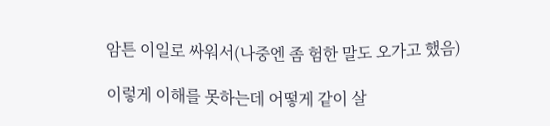암튼 이일로 싸워서(나중엔 좀 험한 말도 오가고 했음)

이렇게 이해를 못하는데 어떻게 같이 살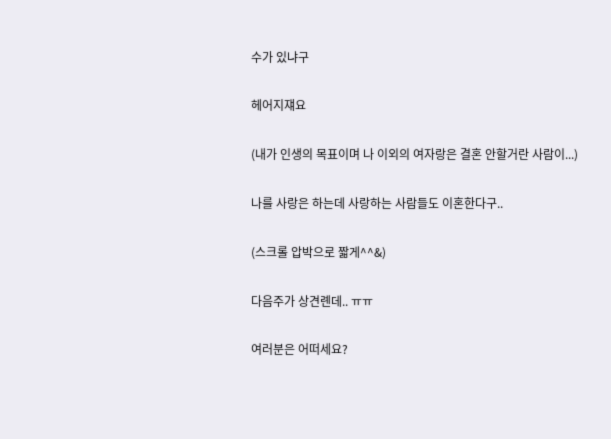수가 있냐구

헤어지쟤요

(내가 인생의 목표이며 나 이외의 여자랑은 결혼 안할거란 사람이...)

나를 사랑은 하는데 사랑하는 사람들도 이혼한다구..

(스크롤 압박으로 짧게^^&)

다음주가 상견롄데.. ㅠㅠ

여러분은 어떠세요?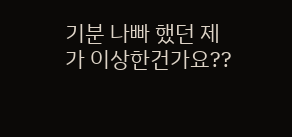기분 나빠 했던 제가 이상한건가요??